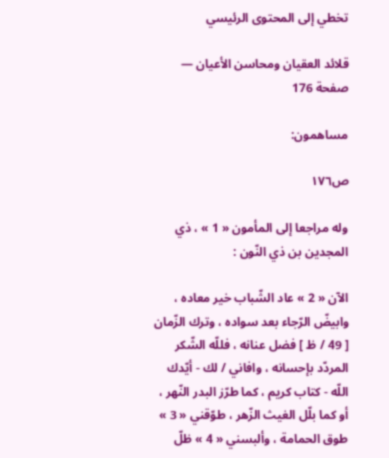تخطي إلى المحتوى الرئيسي

قلائد العقيان ومحاسن الأعيان — صفحة 176

مساهمون:

ص١٧٦

وله مراجعا إلى المأمون « 1 » ، ذي المجدين بن ذي النّون :

الآن « 2 » عاد الشّباب خير معاده ، وابيضّ الرّجاء بعد سواده ، وترك الزّمان [ 49 / ظ ] فضل عنانه ، فللّه الشّكر المردّد بإحسانه ، وافاني / لك - أيّدك اللّه - كتاب كريم ، كما طرّز البدر النّهر ، أو كما بلّل الغيث الزّهر ، طوّقني « 3 » طوق الحمامة ، وألبسني « 4 » ظلّ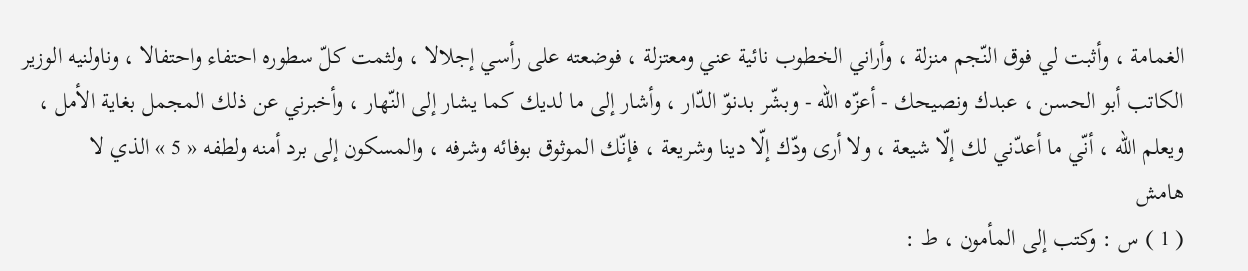الغمامة ، وأثبت لي فوق النّجم منزلة ، وأراني الخطوب نائية عني ومعتزلة ، فوضعته على رأسي إجلالا ، ولثمت كلّ سطوره احتفاء واحتفالا ، وناولنيه الوزير الكاتب أبو الحسن ، عبدك ونصيحك - أعزّه اللّه - وبشّر بدنوّ الدّار ، وأشار إلى ما لديك كما يشار إلى النّهار ، وأخبرني عن ذلك المجمل بغاية الأمل ، ويعلم اللّه ، أنّي ما أعدّني لك إلّا شيعة ، ولا أرى ودّك إلّا دينا وشريعة ، فإنّك الموثوق بوفائه وشرفه ، والمسكون إلى برد أمنه ولطفه « 5 » الذي لا
هامش
( 1 ) س : وكتب إلى المأمون ، ط :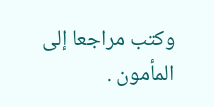وكتب مراجعا إلى المأمون .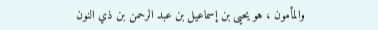والمأمون ، هو يحيى بن إسماعيل بن عبد الرحمن بن ذي النون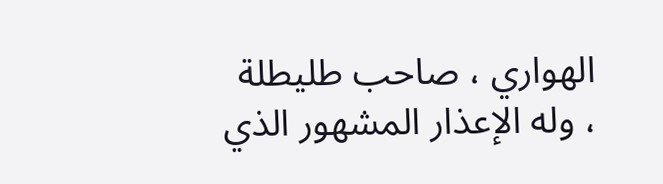الهواري ، صاحب طليطلة ، وله الإعذار المشهور الذي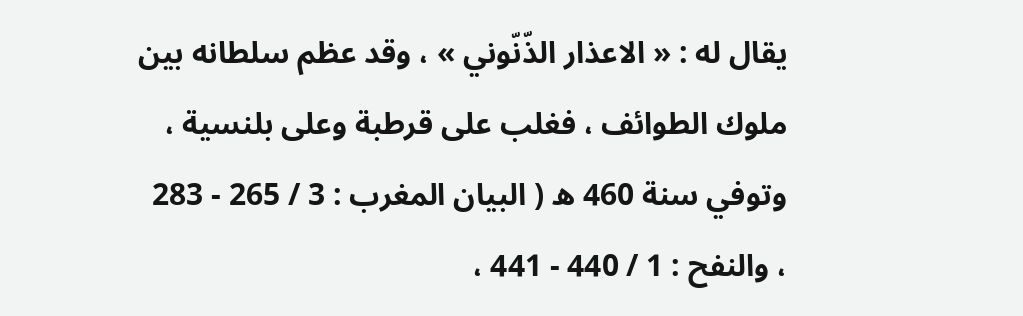يقال له : « الاعذار الذّنّوني » ، وقد عظم سلطانه بين ملوك الطوائف ، فغلب على قرطبة وعلى بلنسية ، وتوفي سنة 460 ه ( البيان المغرب : 3 / 265 - 283 ، والنفح : 1 / 440 - 441 ،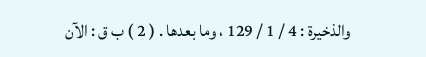والذخيرة : 4 / 1 / 129 ، وما بعدها . ( 2 ) ب ق : الآن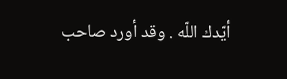أيّدك اللّه . وقد أورد صاحب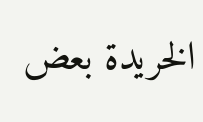الخريدة بعض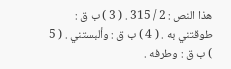هذا النص : 2 / 315 . ( 3 ) ب ق : طوقتني به . ( 4 ) ب ق : وألبستني . ( 5 ) ب ق : وطرفه .